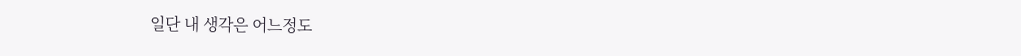일단 내 생각은 어느정도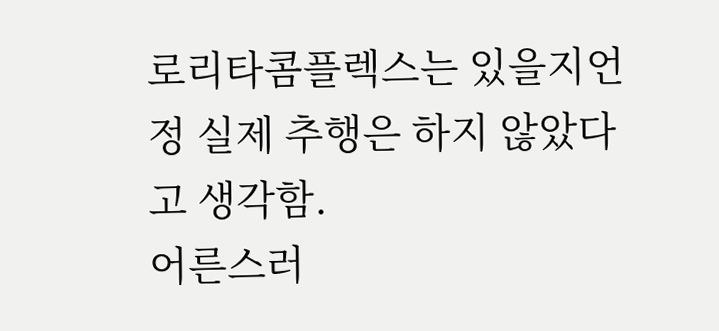로리타콤플렉스는 있을지언정 실제 추행은 하지 않았다고 생각함.
어른스러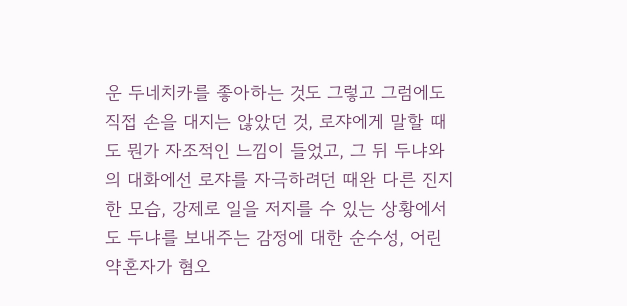운 두네치카를 좋아하는 것도 그렇고 그럼에도 직접 손을 대지는 않았던 것, 로쟈에게 말할 때도 뭔가 자조적인 느낌이 들었고, 그 뒤 두냐와의 대화에선 로쟈를 자극하려던 때완 다른 진지한 모습, 강제로 일을 저지를 수 있는 상황에서도 두냐를 보내주는 감정에 대한 순수성, 어린 약혼자가 혐오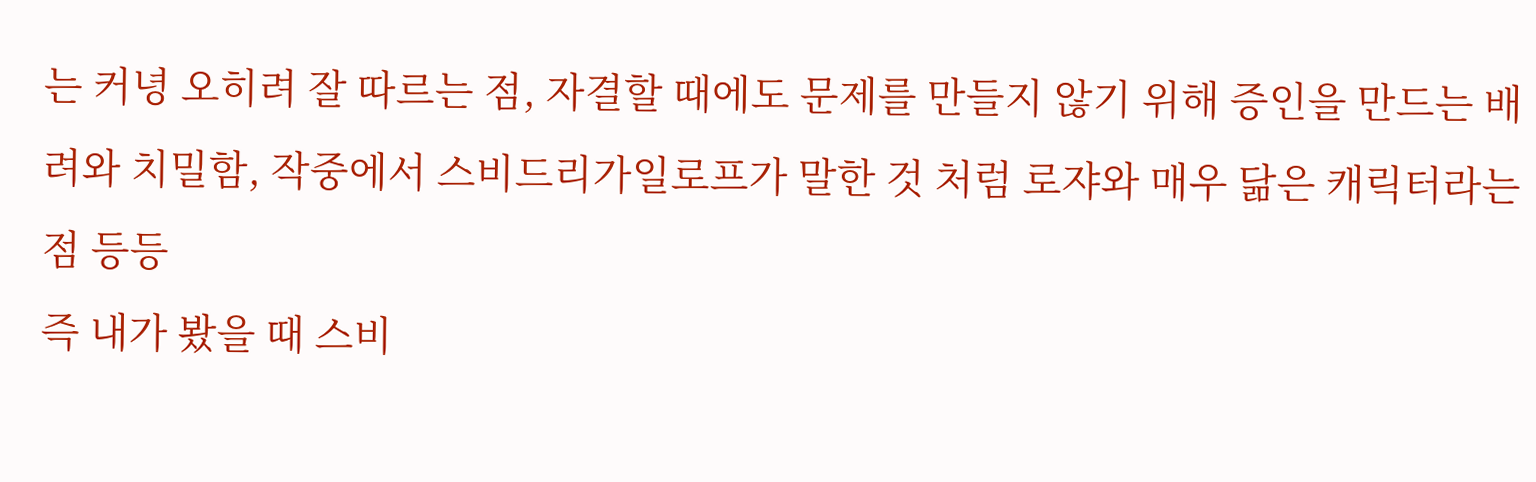는 커녕 오히려 잘 따르는 점, 자결할 때에도 문제를 만들지 않기 위해 증인을 만드는 배려와 치밀함, 작중에서 스비드리가일로프가 말한 것 처럼 로쟈와 매우 닮은 캐릭터라는 점 등등
즉 내가 봤을 때 스비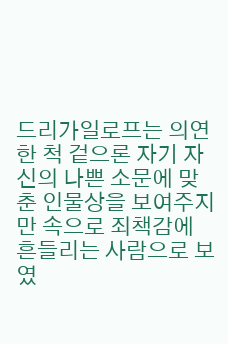드리가일로프는 의연한 척 겉으론 자기 자신의 나쁜 소문에 맞춘 인물상을 보여주지만 속으로 죄책감에 흔들리는 사람으로 보였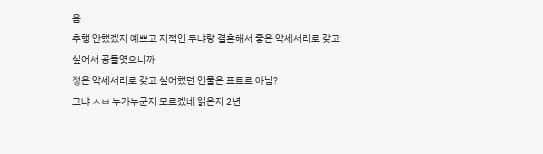음
추행 안했겠지 예쁘고 지적인 두냐랑 결혼해서 좋은 악세서리로 갖고싶어서 공들엿으니까
젛은 악세서리로 갖고 싶어했던 인물은 표트르 아님?
그냐 ㅅㅂ 누가누군지 모르겠네 읽은지 2년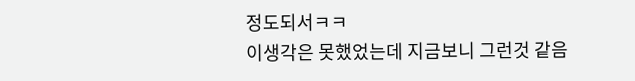정도되서ㅋㅋ
이생각은 못했었는데 지금보니 그런것 같음